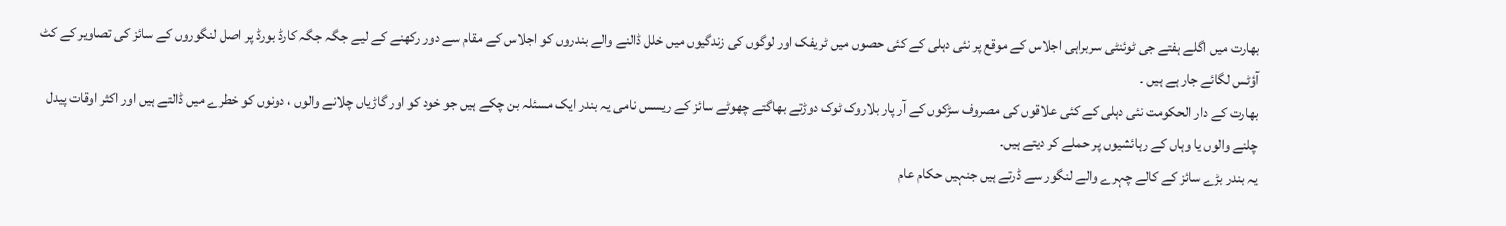بھارت میں اگلے ہفتے جی ٹوئنٹی سربراہی اجلاس کے موقع پر نئی دہلی کے کئی حصوں میں ٹریفک اور لوگوں کی زندگیوں میں خلل ڈالنے والے بندروں کو اجلاس کے مقام سے دور رکھنے کے لیے جگہ جگہ کارڈ بورڈ پر اصل لنگوروں کے سائز کی تصاویر کے کٹ آؤٹس لگائے جار ہے ہیں ۔
بھارت کے دار الحکومت نئی دہلی کے کئی علاقوں کی مصروف سڑکوں کے آر پار بلاروک ٹوک دوڑتے بھاگتے چھوٹے سائز کے ریسس نامی یہ بندر ایک مسئلہ بن چکے ہیں جو خود کو اور گاڑیاں چلانے والوں ، دونوں کو خطرے میں ڈالتے ہیں اور اکثر اوقات پیدل چلنے والوں یا وہاں کے رہائشیوں پر حملے کر دیتے ہیں۔
یہ بندر بڑے سائز کے کالے چہرے والے لنگور سے ڈرتے ہیں جنہیں حکام عام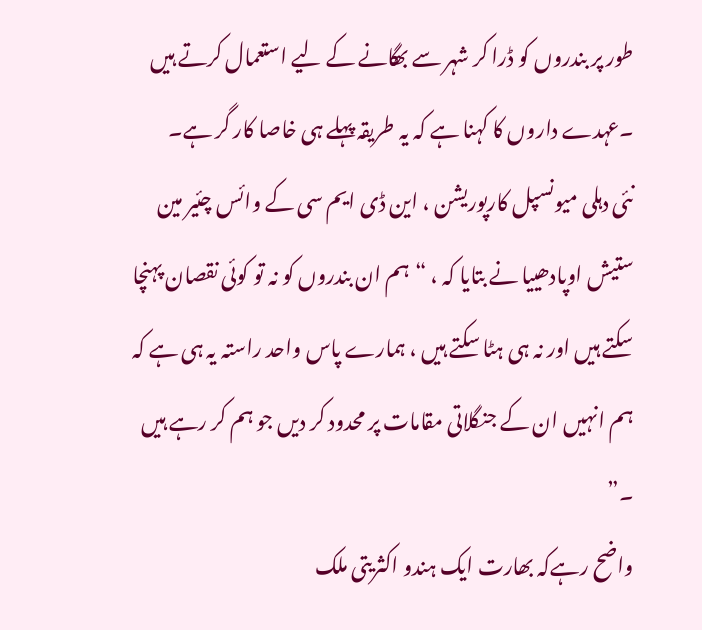طور پر بندروں کو ڈرا کر شہر سے بھگانے کے لیے استعمال کرتے ہیں ۔عہدے داروں کا کہنا ہے کہ یہ طریقہ پہلے ہی خاصا کار گر ہے۔
نئی دہلی میونسپل کارپوریشن ، این ڈی ایم سی کے وائس چئیر مین ستیش اوپادھییا نے بتایا کہ ، “ہم ان بندروں کو نہ تو کوئی نقصان پہنچا سکتے ہیں اور نہ ہی ہٹا سکتے ہیں ، ہمارے پاس واحد راستہ یہ ہی ہے کہ ہم انہیں ان کے جنگلاتی مقامات پر محدود کر دیں جو ہم کر رہے ہیں ۔”
واضح رہےکہ بھارت ایک ہندو اکثریتی ملک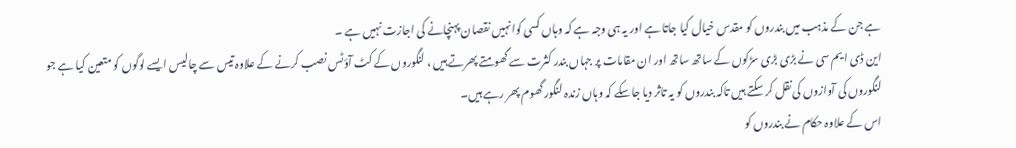ہے جن کے مذہب میں بندروں کو مقدس خیال کیا جاتا ہے اور یہ ہی وجہ ہے کہ وہاں کسی کوانہیں نقصان پہنچانے کی اجازت نہیں ہے ۔
این ڈی ایم سی نے بڑی بڑی سڑکوں کے ساتھ ساتھ اور ان مقامات پر جہاں بندر کثرت سے گھومتے پھرتے ہیں ، لنگوروں کے کٹ آؤٹس نصب کرنے کے علاوہ تیس سے چالیس ایسے لوگوں کو متعین کیا ہے جو لنگوروں کی آوازوں کی نقل کر سکتے ہیں تاکہ بندروں کو یہ تاثر دیا جاسکے کہ وہاں زندہ لنگور گھوم پھر رہے ہیں۔
اس کے علاوہ حکام نے بندروں کو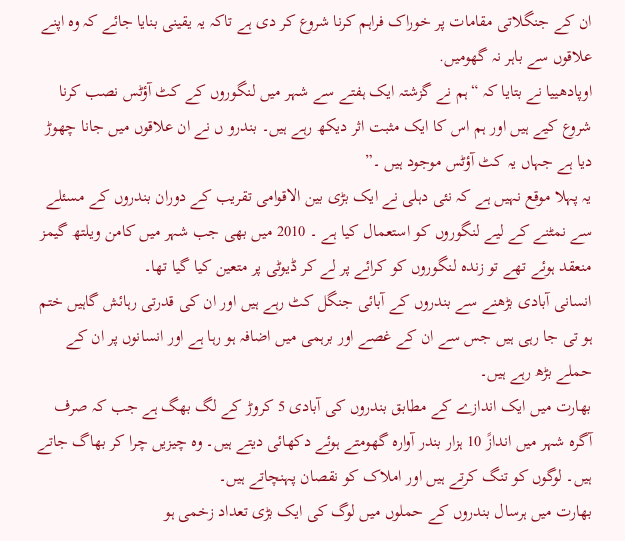ان کے جنگلاتی مقامات پر خوراک فراہم کرنا شروع کر دی ہے تاکہ یہ یقینی بنایا جائے کہ وہ اپنے علاقوں سے باہر نہ گھومیں.
اوپادھییا نے بتایا کہ “ہم نے گزشتہ ایک ہفتے سے شہر میں لنگوروں کے کٹ آؤٹس نصب کرنا شروع کیے ہیں اور ہم اس کا ایک مثبت اثر دیکھ رہے ہیں۔ بندرو ں نے ان علاقوں میں جانا چھوڑ دیا ہے جہاں یہ کٹ آؤٹس موجود ہیں ۔”
یہ پہلا موقع نہیں ہے کہ نئی دہلی نے ایک بڑی بین الاقوامی تقریب کے دوران بندروں کے مسئلے سے نمٹنے کے لیے لنگوروں کو استعمال کیا ہے ۔ 2010 میں بھی جب شہر میں کامن ویلتھ گیمز منعقد ہوئے تھے تو زندہ لنگوروں کو کرائے پر لے کر ڈیوٹی پر متعین کیا گیا تھا۔
انسانی آبادی بڑھنے سے بندروں کے آبائی جنگل کٹ رہے ہیں اور ان کی قدرتی رہائش گاہیں ختم ہو تی جا رہی ہیں جس سے ان کے غصے اور برہمی میں اضافہ ہو رہا ہے اور انسانوں پر ان کے حملے بڑھ رہے ہیں۔
بھارت میں ایک اندازے کے مطابق بندروں کی آبادی 5 کروڑ کے لگ بھگ ہے جب کہ صرف آگرہ شہر میں اندازً 10 ہزار بندر آوارہ گھومتے ہوئے دکھائی دیتے ہیں۔ وہ چیزیں چرا کر بھاگ جاتے ہیں۔ لوگوں کو تنگ کرتے ہیں اور املاک کو نقصان پہنچاتے ہیں۔
بھارت میں ہرسال بندروں کے حملوں میں لوگ کی ایک بڑی تعداد زخمی ہو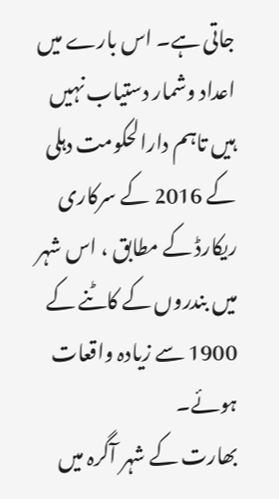جاتی ہے۔ اس بارے میں اعداد وشمار دستیاب نہیں ہیں تاہم دارالحکومت دہلی کے 2016 کے سرکاری ریکارڈ کے مطابق ، اس شہر میں بندروں کے کاٹنے کے 1900 سے زیادہ واقعات ہوئے۔
بھارت کے شہر آگرہ میں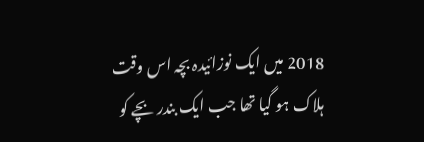2018 میں ایک نوزائیدہ بچہ اس وقت ہلاک ہو گیا تھا جب ایک بندر بچے کو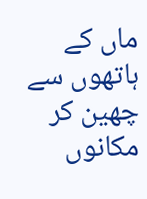ماں کے ہاتھوں سے چھین کر مکانوں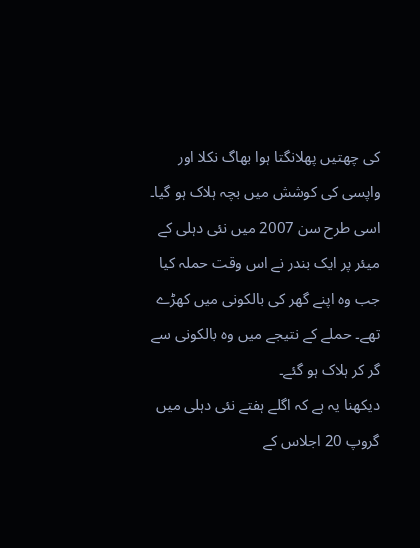کی چھتیں پھلانگتا ہوا بھاگ نکلا اور واپسی کی کوشش میں بچہ ہلاک ہو گیا۔
اسی طرح سن 2007 میں نئی دہلی کے میئر پر ایک بندر نے اس وقت حملہ کیا جب وہ اپنے گھر کی بالکونی میں کھڑے تھے۔ حملے کے نتیجے میں وہ بالکونی سے گر کر ہلاک ہو گئے۔
دیکھنا یہ ہے کہ اگلے ہفتے نئی دہلی میں گروپ 20 اجلاس کے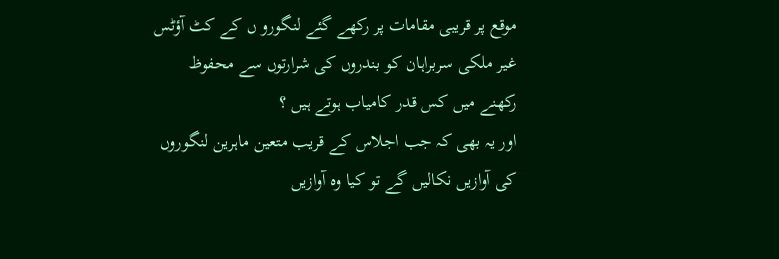موقع پر قریبی مقامات پر رکھے گئے لنگورو ں کے کٹ آؤٹس غیر ملکی سربراہان کو بندروں کی شرارتوں سے محفوظ رکھنے میں کس قدر کامیاب ہوتے ہیں ؟
اور یہ بھی کہ جب اجلاس کے قریب متعین ماہرین لنگوروں کی آوازیں نکالیں گے تو کیا وہ آوازیں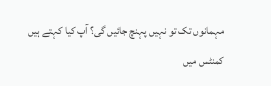مہمانوں تک تو نہیں پہنچ جائیں گی؟ آپ کیا کہتے ہیں کمنٹس میں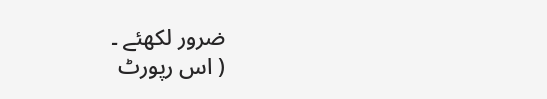ضرور لکھئے ۔
( اس رپورٹ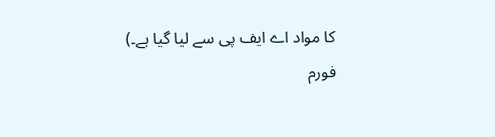کا مواد اے ایف پی سے لیا گیا ہے۔)
فورم